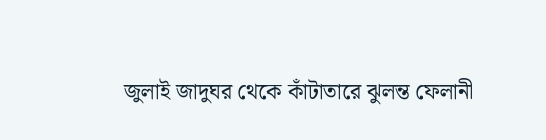জুলাই জাদুঘর থেকে কাঁটাতারে ঝুলন্ত ফেলানী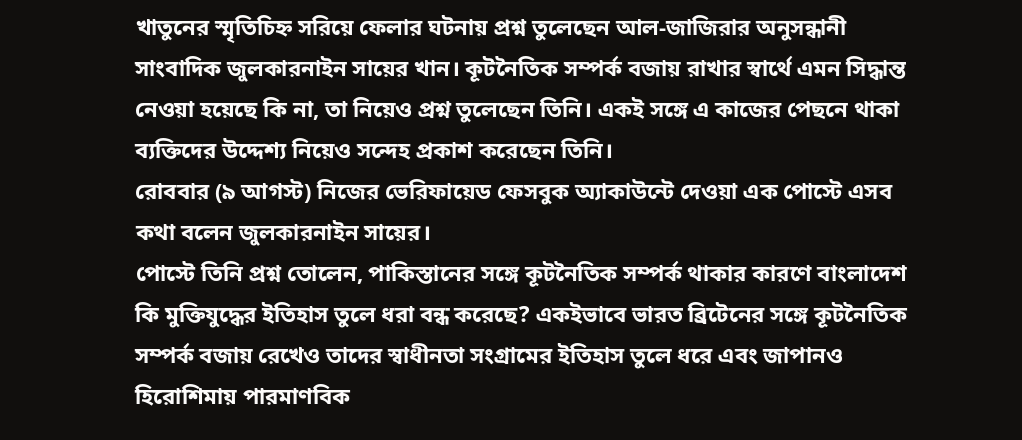খাতুনের স্মৃতিচিহ্ন সরিয়ে ফেলার ঘটনায় প্রশ্ন তুলেছেন আল-জাজিরার অনুসন্ধানী সাংবাদিক জুলকারনাইন সায়ের খান। কূটনৈতিক সম্পর্ক বজায় রাখার স্বার্থে এমন সিদ্ধান্ত নেওয়া হয়েছে কি না, তা নিয়েও প্রশ্ন তুলেছেন তিনি। একই সঙ্গে এ কাজের পেছনে থাকা ব্যক্তিদের উদ্দেশ্য নিয়েও সন্দেহ প্রকাশ করেছেন তিনি।
রোববার (৯ আগস্ট) নিজের ভেরিফায়েড ফেসবুক অ্যাকাউন্টে দেওয়া এক পোস্টে এসব কথা বলেন জুলকারনাইন সায়ের।
পোস্টে তিনি প্রশ্ন তোলেন, পাকিস্তানের সঙ্গে কূটনৈতিক সম্পর্ক থাকার কারণে বাংলাদেশ কি মুক্তিযুদ্ধের ইতিহাস তুলে ধরা বন্ধ করেছে? একইভাবে ভারত ব্রিটেনের সঙ্গে কূটনৈতিক সম্পর্ক বজায় রেখেও তাদের স্বাধীনতা সংগ্রামের ইতিহাস তুলে ধরে এবং জাপানও হিরোশিমায় পারমাণবিক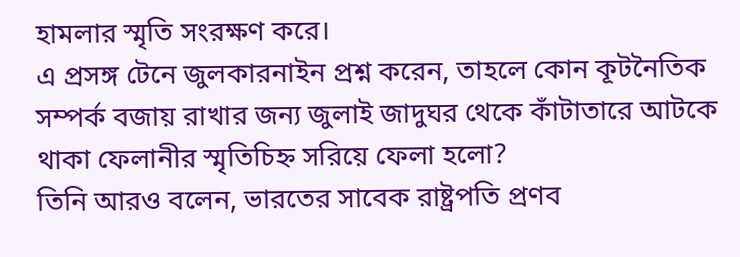হামলার স্মৃতি সংরক্ষণ করে।
এ প্রসঙ্গ টেনে জুলকারনাইন প্রশ্ন করেন, তাহলে কোন কূটনৈতিক সম্পর্ক বজায় রাখার জন্য জুলাই জাদুঘর থেকে কাঁটাতারে আটকে থাকা ফেলানীর স্মৃতিচিহ্ন সরিয়ে ফেলা হলো?
তিনি আরও বলেন, ভারতের সাবেক রাষ্ট্রপতি প্রণব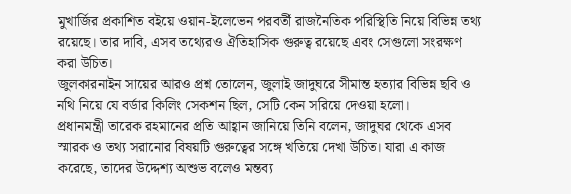মুখার্জির প্রকাশিত বইয়ে ওয়ান-ইলেভেন পরবর্তী রাজনৈতিক পরিস্থিতি নিয়ে বিভিন্ন তথ্য রয়েছে। তার দাবি, এসব তথ্যেরও ঐতিহাসিক গুরুত্ব রয়েছে এবং সেগুলো সংরক্ষণ করা উচিত।
জুলকারনাইন সায়ের আরও প্রশ্ন তোলেন, জুলাই জাদুঘরে সীমান্ত হত্যার বিভিন্ন ছবি ও নথি নিয়ে যে বর্ডার কিলিং সেকশন ছিল, সেটি কেন সরিয়ে দেওয়া হলো।
প্রধানমন্ত্রী তারেক রহমানের প্রতি আহ্বান জানিয়ে তিনি বলেন, জাদুঘর থেকে এসব স্মারক ও তথ্য সরানোর বিষয়টি গুরুত্বের সঙ্গে খতিয়ে দেখা উচিত। যারা এ কাজ করেছে, তাদের উদ্দেশ্য অশুভ বলেও মন্তব্য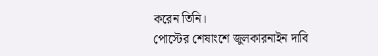করেন তিনি।
পোস্টের শেষাংশে জুলকারনাইন দাবি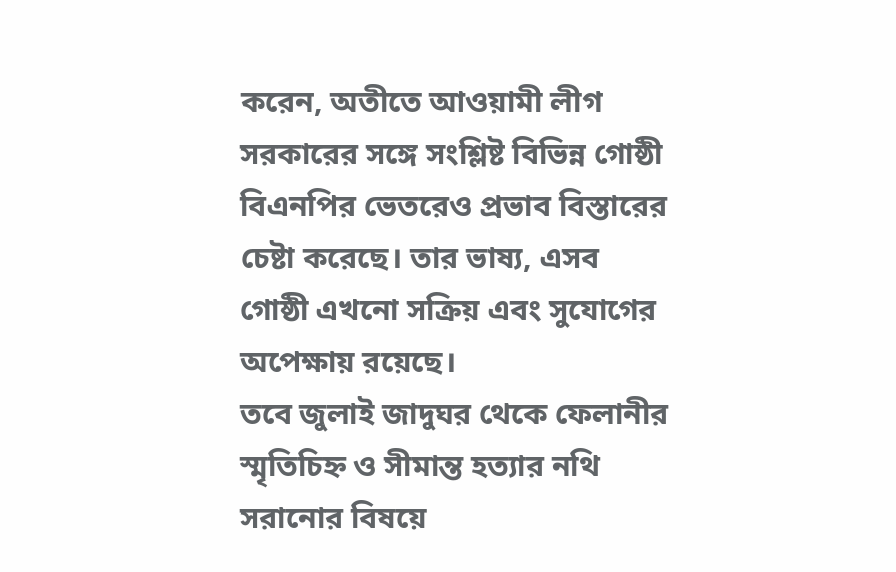করেন, অতীতে আওয়ামী লীগ সরকারের সঙ্গে সংশ্লিষ্ট বিভিন্ন গোষ্ঠী বিএনপির ভেতরেও প্রভাব বিস্তারের চেষ্টা করেছে। তার ভাষ্য, এসব গোষ্ঠী এখনো সক্রিয় এবং সুযোগের অপেক্ষায় রয়েছে।
তবে জুলাই জাদুঘর থেকে ফেলানীর স্মৃতিচিহ্ন ও সীমান্ত হত্যার নথি সরানোর বিষয়ে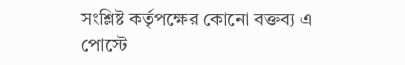সংশ্লিষ্ট কর্তৃপক্ষের কোনো বক্তব্য এ পোস্টে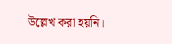উল্লেখ করা হয়নি।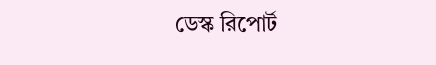ডেস্ক রিপোর্ট